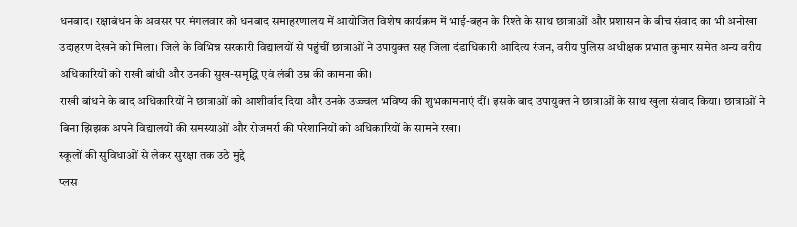धनबाद। रक्षाबंधन के अवसर पर मंगलवार को धनबाद समाहरणालय में आयोजित विशेष कार्यक्रम में भाई-बहन के रिश्ते के साथ छात्राओं और प्रशासन के बीच संवाद का भी अनोखा उदाहरण देखने को मिला। जिले के विभिन्न सरकारी विद्यालयों से पहुंचीं छात्राओं ने उपायुक्त सह जिला दंडाधिकारी आदित्य रंजन, वरीय पुलिस अधीक्षक प्रभात कुमार समेत अन्य वरीय अधिकारियों को राखी बांधी और उनकी सुख-समृद्धि एवं लंबी उम्र की कामना की।
राखी बांधने के बाद अधिकारियों ने छात्राओं को आशीर्वाद दिया और उनके उज्ज्वल भविष्य की शुभकामनाएं दीं। इसके बाद उपायुक्त ने छात्राओं के साथ खुला संवाद किया। छात्राओं ने बिना झिझक अपने विद्यालयों की समस्याओं और रोजमर्रा की परेशानियों को अधिकारियों के सामने रखा।
स्कूलों की सुविधाओं से लेकर सुरक्षा तक उठे मुद्दे
प्लस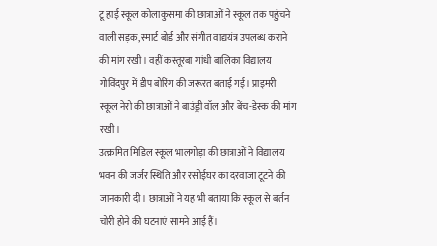टू हाई स्कूल कोलाकुसमा की छात्राओं ने स्कूल तक पहुंचने वाली सड़क, स्मार्ट बोर्ड और संगीत वाद्ययंत्र उपलब्ध कराने की मांग रखी। वहीं कस्तूरबा गांधी बालिका विद्यालय गोविंदपुर में डीप बोरिंग की जरूरत बताई गई। प्राइमरी स्कूल नेरो की छात्राओं ने बाउंड्री वॉल और बेंच-डेस्क की मांग रखी।
उत्क्रमित मिडिल स्कूल भालगोड़ा की छात्राओं ने विद्यालय भवन की जर्जर स्थिति और रसोईघर का दरवाजा टूटने की जानकारी दी। छात्राओं ने यह भी बताया कि स्कूल से बर्तन चोरी होने की घटनाएं सामने आई हैं।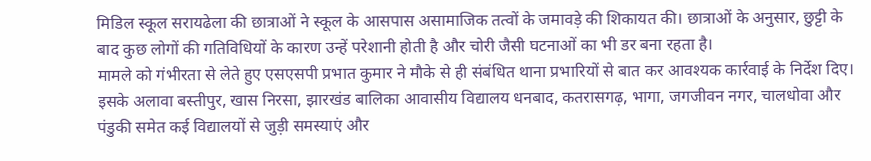मिडिल स्कूल सरायढेला की छात्राओं ने स्कूल के आसपास असामाजिक तत्वों के जमावड़े की शिकायत की। छात्राओं के अनुसार, छुट्टी के बाद कुछ लोगों की गतिविधियों के कारण उन्हें परेशानी होती है और चोरी जैसी घटनाओं का भी डर बना रहता है।
मामले को गंभीरता से लेते हुए एसएसपी प्रभात कुमार ने मौके से ही संबंधित थाना प्रभारियों से बात कर आवश्यक कार्रवाई के निर्देश दिए।
इसके अलावा बस्तीपुर, खास निरसा, झारखंड बालिका आवासीय विद्यालय धनबाद, कतरासगढ़, भागा, जगजीवन नगर, चालधोवा और पंडुकी समेत कई विद्यालयों से जुड़ी समस्याएं और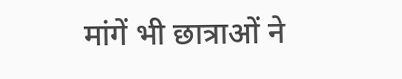मांगें भी छात्राओं ने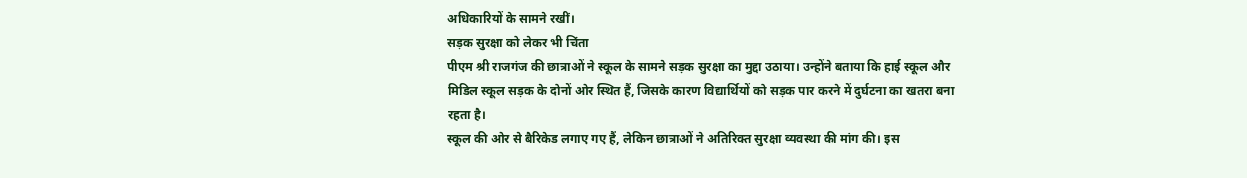अधिकारियों के सामने रखीं।
सड़क सुरक्षा को लेकर भी चिंता
पीएम श्री राजगंज की छात्राओं ने स्कूल के सामने सड़क सुरक्षा का मुद्दा उठाया। उन्होंने बताया कि हाई स्कूल और मिडिल स्कूल सड़क के दोनों ओर स्थित हैं, जिसके कारण विद्यार्थियों को सड़क पार करने में दुर्घटना का खतरा बना रहता है।
स्कूल की ओर से बैरिकेड लगाए गए हैं, लेकिन छात्राओं ने अतिरिक्त सुरक्षा व्यवस्था की मांग की। इस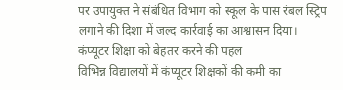पर उपायुक्त ने संबंधित विभाग को स्कूल के पास रंबल स्ट्रिप लगाने की दिशा में जल्द कार्रवाई का आश्वासन दिया।
कंप्यूटर शिक्षा को बेहतर करने की पहल
विभिन्न विद्यालयों में कंप्यूटर शिक्षकों की कमी का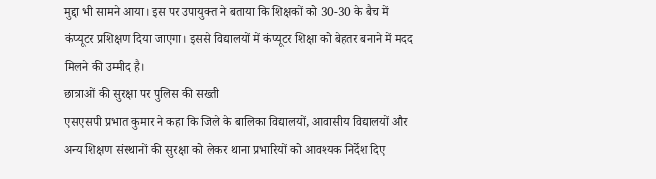मुद्दा भी सामने आया। इस पर उपायुक्त ने बताया कि शिक्षकों को 30-30 के बैच में कंप्यूटर प्रशिक्षण दिया जाएगा। इससे विद्यालयों में कंप्यूटर शिक्षा को बेहतर बनाने में मदद मिलने की उम्मीद है।
छात्राओं की सुरक्षा पर पुलिस की सख्ती
एसएसपी प्रभात कुमार ने कहा कि जिले के बालिका विद्यालयों, आवासीय विद्यालयों और अन्य शिक्षण संस्थानों की सुरक्षा को लेकर थाना प्रभारियों को आवश्यक निर्देश दिए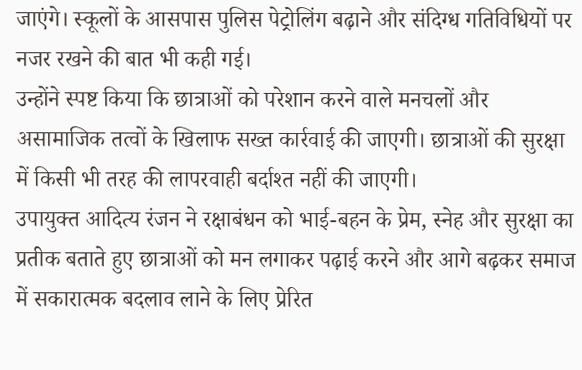जाएंगे। स्कूलों के आसपास पुलिस पेट्रोलिंग बढ़ाने और संदिग्ध गतिविधियों पर नजर रखने की बात भी कही गई।
उन्होंने स्पष्ट किया कि छात्राओं को परेशान करने वाले मनचलों और असामाजिक तत्वों के खिलाफ सख्त कार्रवाई की जाएगी। छात्राओं की सुरक्षा में किसी भी तरह की लापरवाही बर्दाश्त नहीं की जाएगी।
उपायुक्त आदित्य रंजन ने रक्षाबंधन को भाई-बहन के प्रेम, स्नेह और सुरक्षा का प्रतीक बताते हुए छात्राओं को मन लगाकर पढ़ाई करने और आगे बढ़कर समाज में सकारात्मक बदलाव लाने के लिए प्रेरित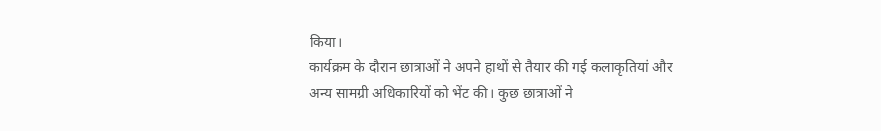किया।
कार्यक्रम के दौरान छात्राओं ने अपने हाथों से तैयार की गई कलाकृतियां और अन्य सामग्री अधिकारियों को भेंट की। कुछ छात्राओं ने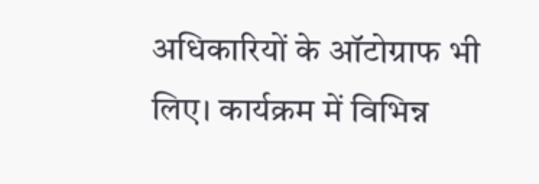अधिकारियों के ऑटोग्राफ भी लिए। कार्यक्रम में विभिन्न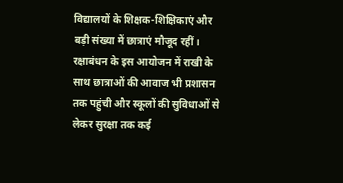विद्यालयों के शिक्षक-शिक्षिकाएं और बड़ी संख्या में छात्राएं मौजूद रहीं।
रक्षाबंधन के इस आयोजन में राखी के साथ छात्राओं की आवाज भी प्रशासन तक पहुंची और स्कूलों की सुविधाओं से लेकर सुरक्षा तक कई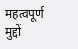महत्वपूर्ण मुद्दों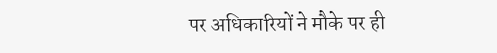पर अधिकारियों ने मौके पर ही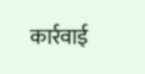कार्रवाई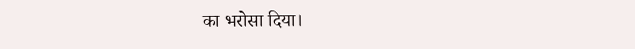का भरोसा दिया।